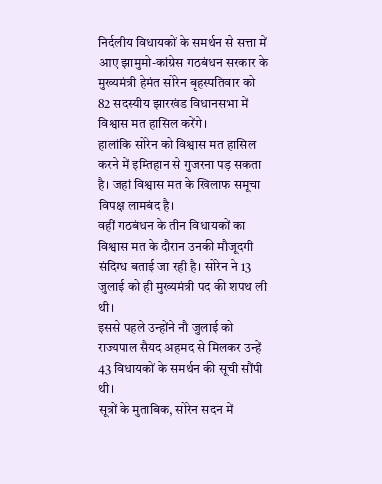निर्दलीय विधायकों के समर्थन से सत्ता में आए झामुमो-कांग्रेस गठबंधन सरकार के मुख्यमंत्री हेमंत सोरेन बृहस्पतिवार को 82 सदस्यीय झारखंड विधानसभा में विश्वास मत हासिल करेंगे।
हालांकि सोरेन को विश्वास मत हासिल करने में इम्तिहान से गुजरना पड़ सकता है। जहां विश्वास मत के खिलाफ समूचा विपक्ष लामबंद है।
वहीं गठबंधन के तीन विधायकों का विश्वास मत के दौरान उनकी मौजूदगी संदिग्ध बताई जा रही है। सोरेन ने 13 जुलाई को ही मुख्यमंत्री पद की शपथ ली थी।
इससे पहले उन्होंने नौ जुलाई को राज्यपाल सैयद अहमद से मिलकर उन्हें 43 विधायकों के समर्थन की सूची सौंपी थी।
सूत्रों के मुताबिक, सोरेन सदन में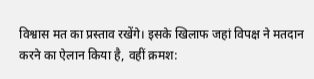विश्वास मत का प्रस्ताव रखेंगे। इसके खिलाफ जहां विपक्ष ने मतदान करने का ऐलान किया है, वहीं क्रमश: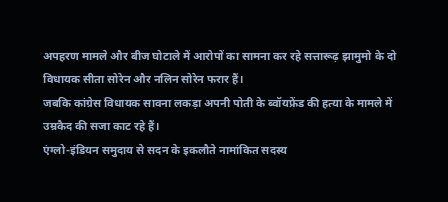अपहरण मामले और बीज घोटाले में आरोपों का सामना कर रहे सत्तारूढ़ झामुमो के दो विधायक सीता सोरेन और नलिन सोरेन फरार हैं।
जबकि कांग्रेस विधायक सावना लकड़ा अपनी पोती के ब्वॉयफ्रेंड की हत्या के मामले में उम्रकैद की सजा काट रहे हैं।
एंग्लो-इंडियन समुदाय से सदन के इकलौते नामांकित सदस्य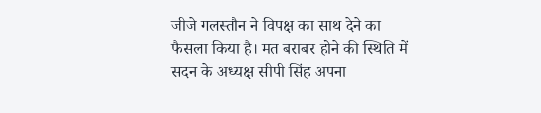जीजे गलस्तौन ने विपक्ष का साथ देने का फैसला किया है। मत बराबर होने की स्थिति में सदन के अध्यक्ष सीपी सिंह अपना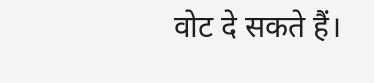वोट दे सकते हैं।